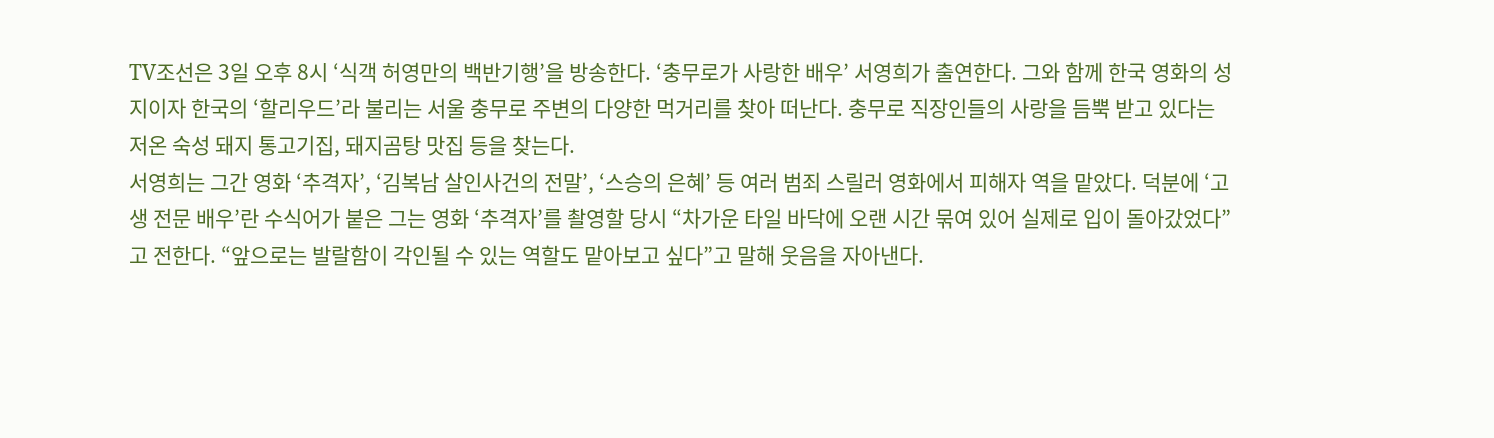TV조선은 3일 오후 8시 ‘식객 허영만의 백반기행’을 방송한다. ‘충무로가 사랑한 배우’ 서영희가 출연한다. 그와 함께 한국 영화의 성지이자 한국의 ‘할리우드’라 불리는 서울 충무로 주변의 다양한 먹거리를 찾아 떠난다. 충무로 직장인들의 사랑을 듬뿍 받고 있다는 저온 숙성 돼지 통고기집, 돼지곰탕 맛집 등을 찾는다.
서영희는 그간 영화 ‘추격자’, ‘김복남 살인사건의 전말’, ‘스승의 은혜’ 등 여러 범죄 스릴러 영화에서 피해자 역을 맡았다. 덕분에 ‘고생 전문 배우’란 수식어가 붙은 그는 영화 ‘추격자’를 촬영할 당시 “차가운 타일 바닥에 오랜 시간 묶여 있어 실제로 입이 돌아갔었다”고 전한다. “앞으로는 발랄함이 각인될 수 있는 역할도 맡아보고 싶다”고 말해 웃음을 자아낸다.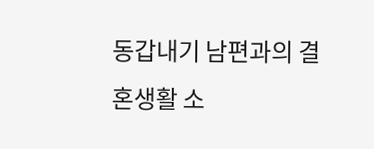동갑내기 남편과의 결혼생활 소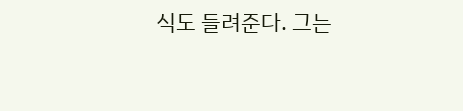식도 들려준다. 그는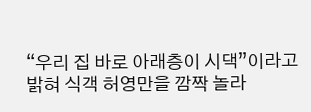“우리 집 바로 아래층이 시댁”이라고 밝혀 식객 허영만을 깜짝 놀라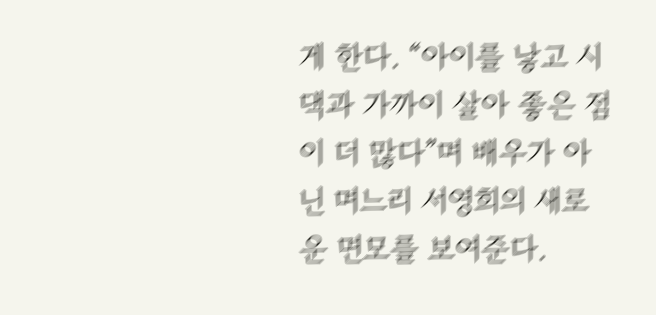게 한다. “아이를 낳고 시댁과 가까이 살아 좋은 점이 더 많다”며 배우가 아닌 며느리 서영희의 새로운 면모를 보여준다.